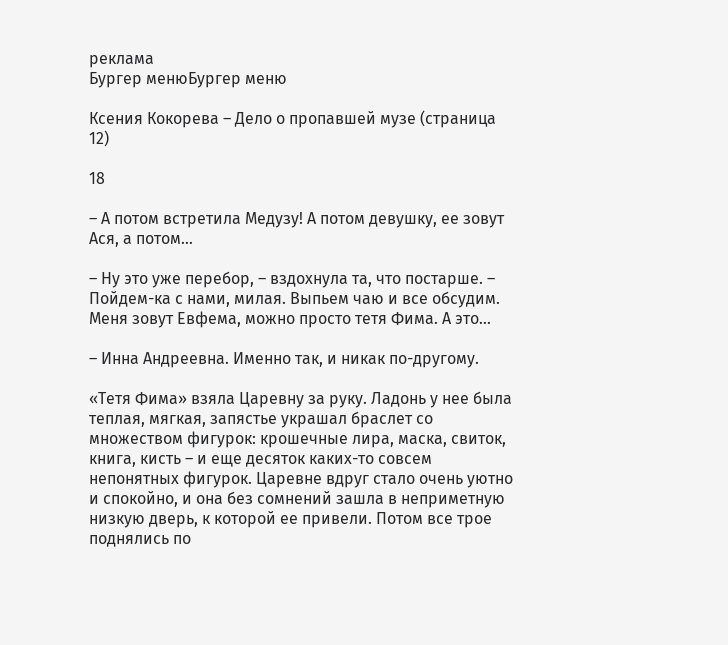реклама
Бургер менюБургер меню

Ксения Кокорева – Дело о пропавшей музе (страница 12)

18

– А потом встретила Медузу! А потом девушку, ее зовут Ася, а потом…

– Ну это уже перебор, – вздохнула та, что постарше. – Пойдем-ка с нами, милая. Выпьем чаю и все обсудим. Меня зовут Евфема, можно просто тетя Фима. А это…

– Инна Андреевна. Именно так, и никак по-другому.

«Тетя Фима» взяла Царевну за руку. Ладонь у нее была теплая, мягкая, запястье украшал браслет со множеством фигурок: крошечные лира, маска, свиток, книга, кисть – и еще десяток каких-то совсем непонятных фигурок. Царевне вдруг стало очень уютно и спокойно, и она без сомнений зашла в неприметную низкую дверь, к которой ее привели. Потом все трое поднялись по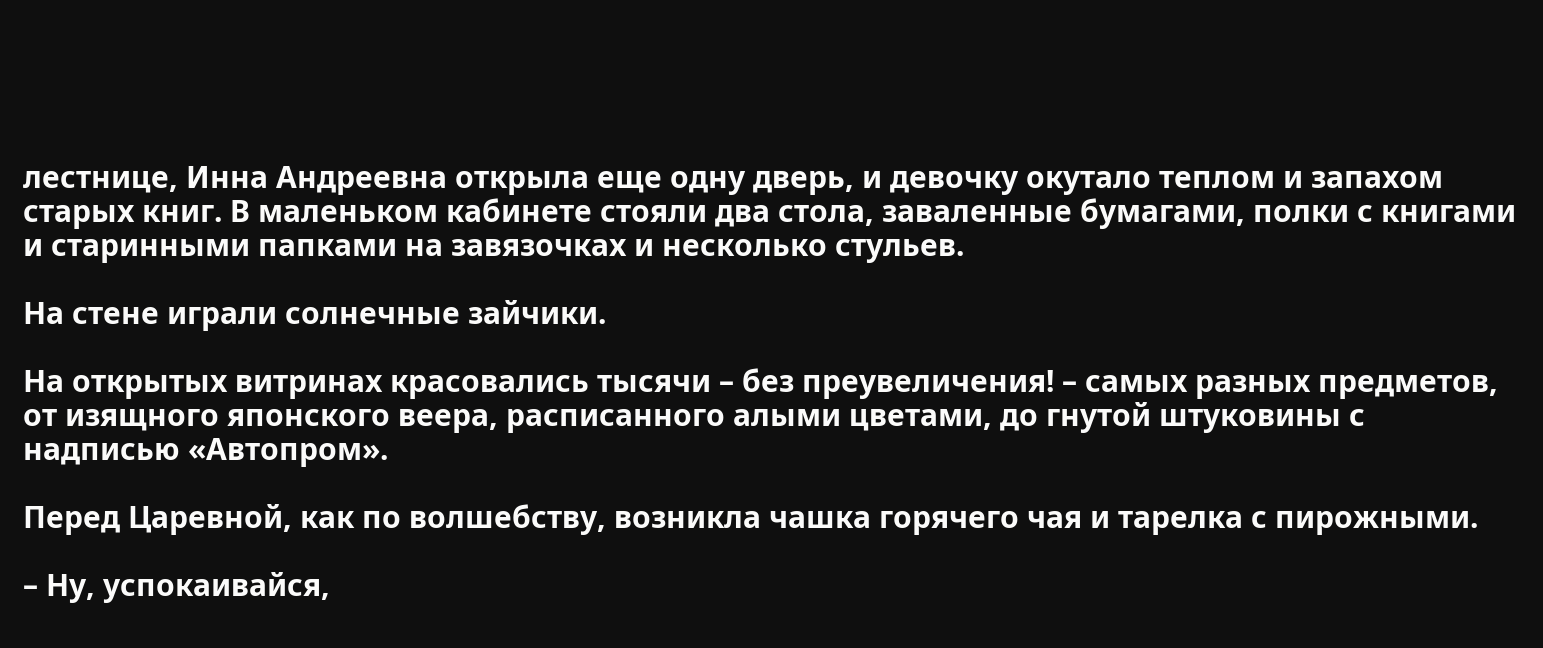лестнице, Инна Андреевна открыла еще одну дверь, и девочку окутало теплом и запахом старых книг. В маленьком кабинете стояли два стола, заваленные бумагами, полки с книгами и старинными папками на завязочках и несколько стульев.

На стене играли солнечные зайчики.

На открытых витринах красовались тысячи – без преувеличения! – самых разных предметов, от изящного японского веера, расписанного алыми цветами, до гнутой штуковины с надписью «Автопром».

Перед Царевной, как по волшебству, возникла чашка горячего чая и тарелка с пирожными.

– Ну, успокаивайся,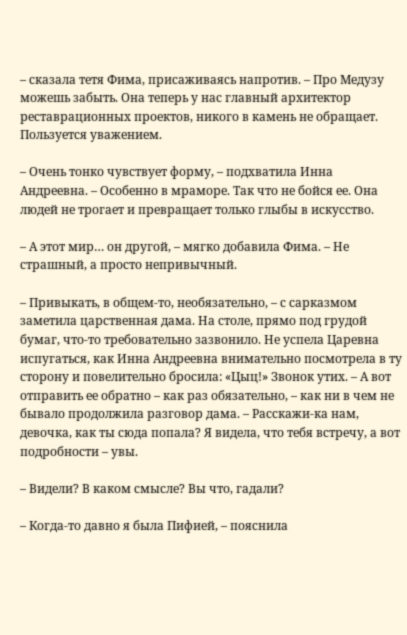– сказала тетя Фима, присаживаясь напротив. – Про Медузу можешь забыть. Она теперь у нас главный архитектор реставрационных проектов, никого в камень не обращает. Пользуется уважением.

– Очень тонко чувствует форму, – подхватила Инна Андреевна. – Особенно в мраморе. Так что не бойся ее. Она людей не трогает и превращает только глыбы в искусство.

– А этот мир… он другой, – мягко добавила Фима. – Не страшный, а просто непривычный.

– Привыкать, в общем-то, необязательно, – с сарказмом заметила царственная дама. На столе, прямо под грудой бумаг, что-то требовательно зазвонило. Не успела Царевна испугаться, как Инна Андреевна внимательно посмотрела в ту сторону и повелительно бросила: «Цыц!» Звонок утих. – А вот отправить ее обратно – как раз обязательно, – как ни в чем не бывало продолжила разговор дама. – Расскажи-ка нам, девочка, как ты сюда попала? Я видела, что тебя встречу, а вот подробности – увы.

– Видели? В каком смысле? Вы что, гадали?

– Когда-то давно я была Пифией, – пояснила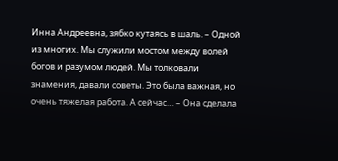Инна Андреевна, зябко кутаясь в шаль. – Одной из многих. Мы служили мостом между волей богов и разумом людей. Мы толковали знамения, давали советы. Это была важная, но очень тяжелая работа. А сейчас… – Она сделала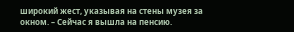широкий жест, указывая на стены музея за окном. – Сейчас я вышла на пенсию.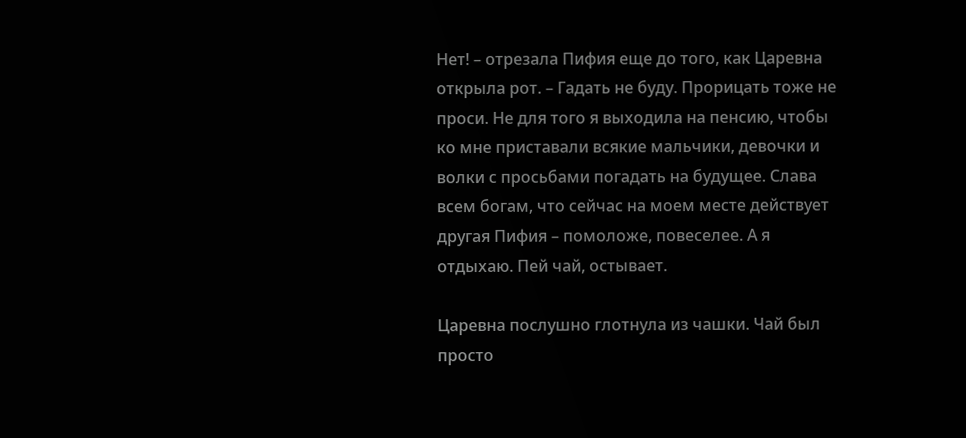Нет! – отрезала Пифия еще до того, как Царевна открыла рот. – Гадать не буду. Прорицать тоже не проси. Не для того я выходила на пенсию, чтобы ко мне приставали всякие мальчики, девочки и волки с просьбами погадать на будущее. Слава всем богам, что сейчас на моем месте действует другая Пифия – помоложе, повеселее. А я отдыхаю. Пей чай, остывает.

Царевна послушно глотнула из чашки. Чай был просто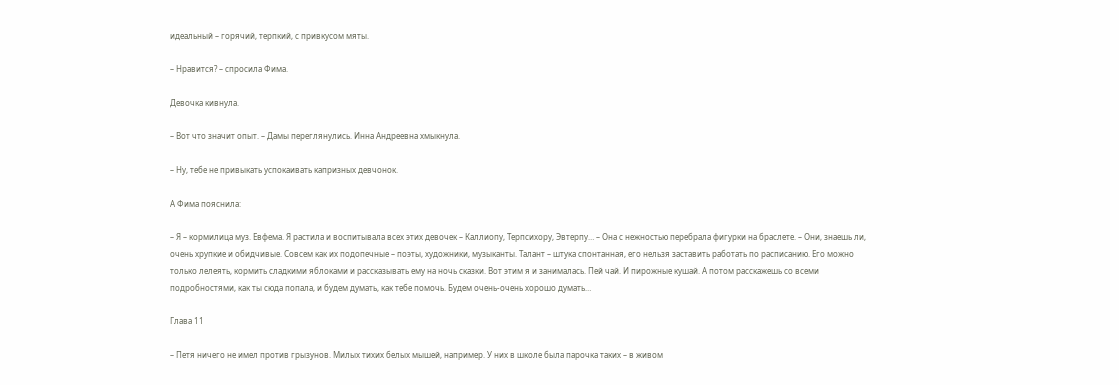идеальный – горячий, терпкий, с привкусом мяты.

– Нравится? – спросила Фима.

Девочка кивнула.

– Вот что значит опыт. – Дамы переглянулись. Инна Андреевна хмыкнула.

– Ну, тебе не привыкать успокаивать капризных девчонок.

А Фима пояснила:

– Я – кормилица муз. Евфема. Я растила и воспитывала всех этих девочек – Каллиопу, Терпсихору, Эвтерпу… – Она с нежностью перебрала фигурки на браслете. – Они, знаешь ли, очень хрупкие и обидчивые. Совсем как их подопечные – поэты, художники, музыканты. Талант – штука спонтанная, его нельзя заставить работать по расписанию. Его можно только лелеять, кормить сладкими яблоками и рассказывать ему на ночь сказки. Вот этим я и занималась. Пей чай. И пирожные кушай. А потом расскажешь со всеми подробностями, как ты сюда попала, и будем думать, как тебе помочь. Будем очень-очень хорошо думать…

Глава 11

– Петя ничего не имел против грызунов. Милых тихих белых мышей, например. У них в школе была парочка таких – в живом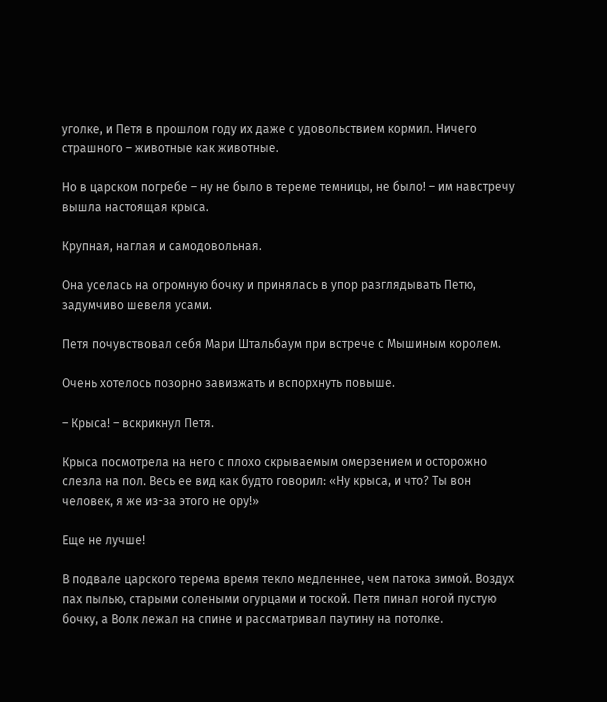уголке, и Петя в прошлом году их даже с удовольствием кормил. Ничего страшного – животные как животные.

Но в царском погребе – ну не было в тереме темницы, не было! – им навстречу вышла настоящая крыса.

Крупная, наглая и самодовольная.

Она уселась на огромную бочку и принялась в упор разглядывать Петю, задумчиво шевеля усами.

Петя почувствовал себя Мари Штальбаум при встрече с Мышиным королем.

Очень хотелось позорно завизжать и вспорхнуть повыше.

– Крыса! – вскрикнул Петя.

Крыса посмотрела на него с плохо скрываемым омерзением и осторожно слезла на пол. Весь ее вид как будто говорил: «Ну крыса, и что? Ты вон человек, я же из-за этого не ору!»

Еще не лучше!

В подвале царского терема время текло медленнее, чем патока зимой. Воздух пах пылью, старыми солеными огурцами и тоской. Петя пинал ногой пустую бочку, а Волк лежал на спине и рассматривал паутину на потолке.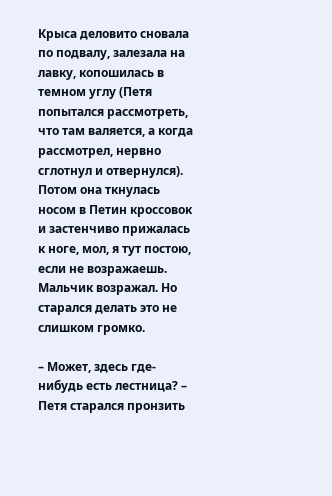Крыса деловито сновала по подвалу, залезала на лавку, копошилась в темном углу (Петя попытался рассмотреть, что там валяется, а когда рассмотрел, нервно сглотнул и отвернулся). Потом она ткнулась носом в Петин кроссовок и застенчиво прижалась к ноге, мол, я тут постою, если не возражаешь. Мальчик возражал. Но старался делать это не слишком громко.

– Может, здесь где-нибудь есть лестница? – Петя старался пронзить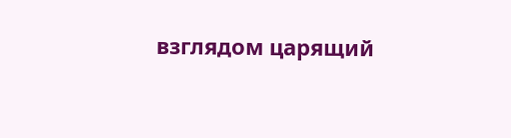взглядом царящий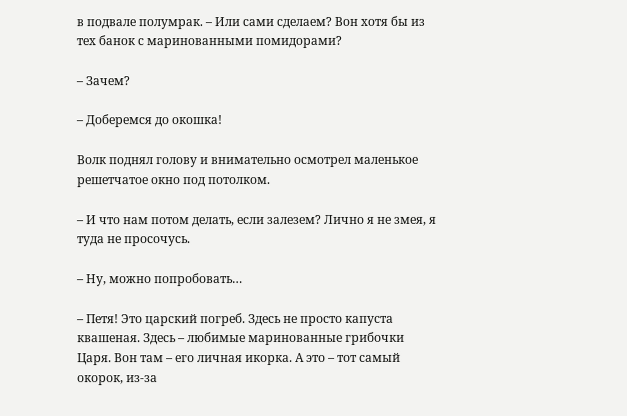в подвале полумрак. – Или сами сделаем? Вон хотя бы из тех банок с маринованными помидорами?

– Зачем?

– Доберемся до окошка!

Волк поднял голову и внимательно осмотрел маленькое решетчатое окно под потолком.

– И что нам потом делать, если залезем? Лично я не змея, я туда не просочусь.

– Ну, можно попробовать…

– Петя! Это царский погреб. Здесь не просто капуста квашеная. Здесь – любимые маринованные грибочки Царя. Вон там – его личная икорка. А это – тот самый окорок, из-за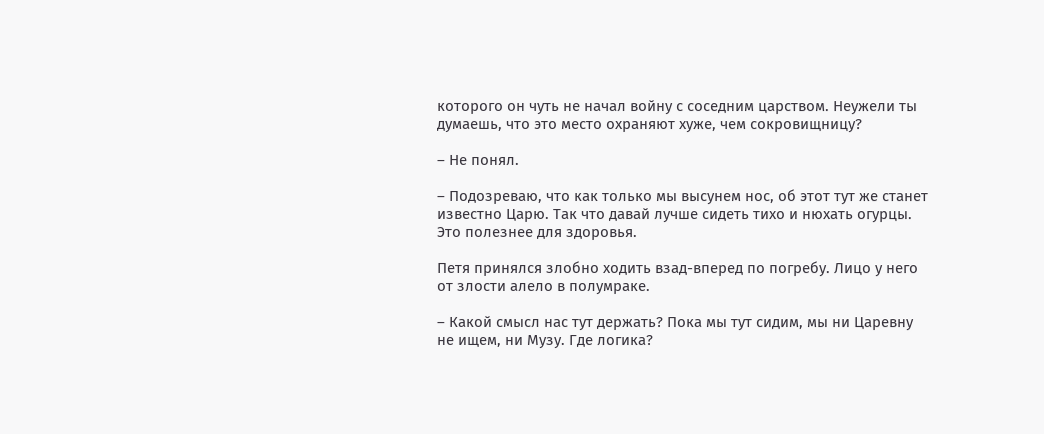которого он чуть не начал войну с соседним царством. Неужели ты думаешь, что это место охраняют хуже, чем сокровищницу?

– Не понял.

– Подозреваю, что как только мы высунем нос, об этот тут же станет известно Царю. Так что давай лучше сидеть тихо и нюхать огурцы. Это полезнее для здоровья.

Петя принялся злобно ходить взад-вперед по погребу. Лицо у него от злости алело в полумраке.

– Какой смысл нас тут держать? Пока мы тут сидим, мы ни Царевну не ищем, ни Музу. Где логика?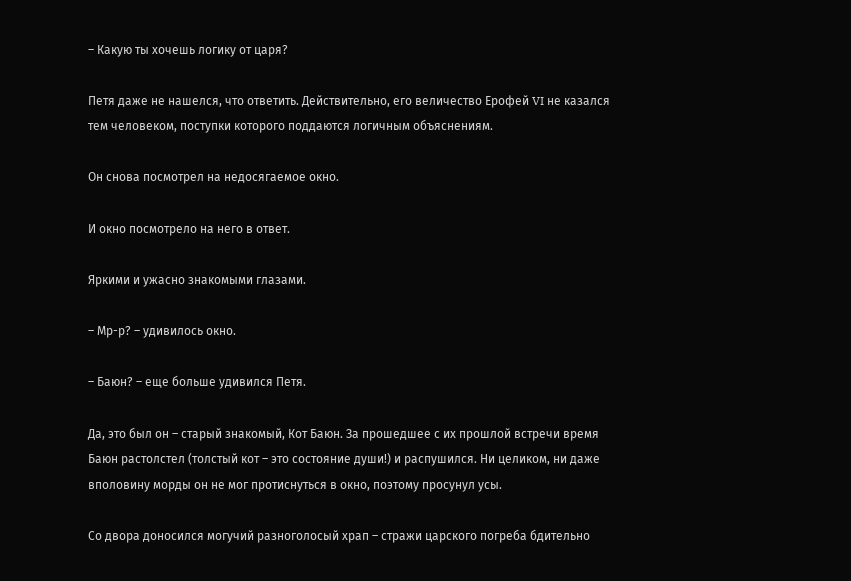– Какую ты хочешь логику от царя?

Петя даже не нашелся, что ответить. Действительно, его величество Ерофей VI не казался тем человеком, поступки которого поддаются логичным объяснениям.

Он снова посмотрел на недосягаемое окно.

И окно посмотрело на него в ответ.

Яркими и ужасно знакомыми глазами.

– Мр-р? – удивилось окно.

– Баюн? – еще больше удивился Петя.

Да, это был он – старый знакомый, Кот Баюн. За прошедшее с их прошлой встречи время Баюн растолстел (толстый кот – это состояние души!) и распушился. Ни целиком, ни даже вполовину морды он не мог протиснуться в окно, поэтому просунул усы.

Со двора доносился могучий разноголосый храп – стражи царского погреба бдительно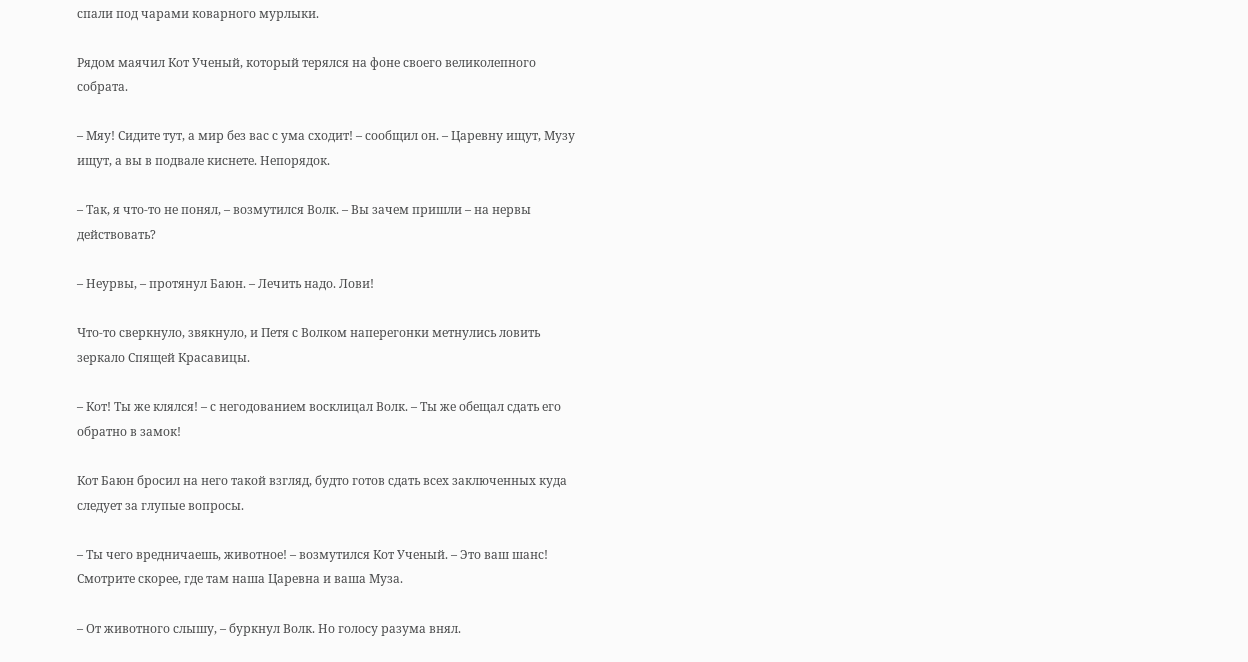спали под чарами коварного мурлыки.

Рядом маячил Кот Ученый, который терялся на фоне своего великолепного собрата.

– Мяу! Сидите тут, а мир без вас с ума сходит! – сообщил он. – Царевну ищут, Музу ищут, а вы в подвале киснете. Непорядок.

– Так, я что-то не понял, – возмутился Волк. – Вы зачем пришли – на нервы действовать?

– Неурвы, – протянул Баюн. – Лечить надо. Лови!

Что-то сверкнуло, звякнуло, и Петя с Волком наперегонки метнулись ловить зеркало Спящей Красавицы.

– Кот! Ты же клялся! – с негодованием восклицал Волк. – Ты же обещал сдать его обратно в замок!

Кот Баюн бросил на него такой взгляд, будто готов сдать всех заключенных куда следует за глупые вопросы.

– Ты чего вредничаешь, животное! – возмутился Кот Ученый. – Это ваш шанс! Смотрите скорее, где там наша Царевна и ваша Муза.

– От животного слышу, – буркнул Волк. Но голосу разума внял.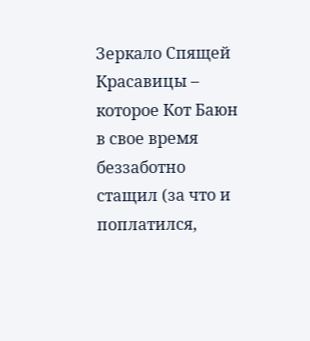Зеркало Спящей Красавицы – которое Кот Баюн в свое время беззаботно стащил (за что и поплатился,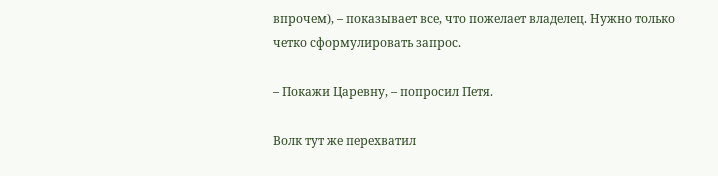впрочем), – показывает все, что пожелает владелец. Нужно только четко сформулировать запрос.

– Покажи Царевну, – попросил Петя.

Волк тут же перехватил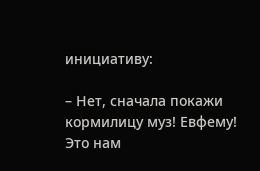инициативу:

– Нет, сначала покажи кормилицу муз! Евфему! Это нам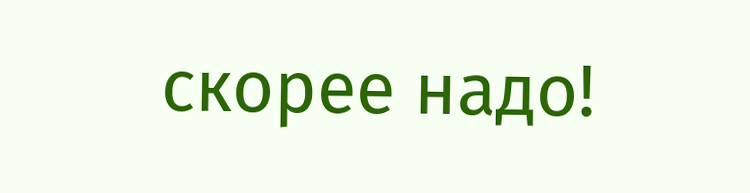скорее надо!